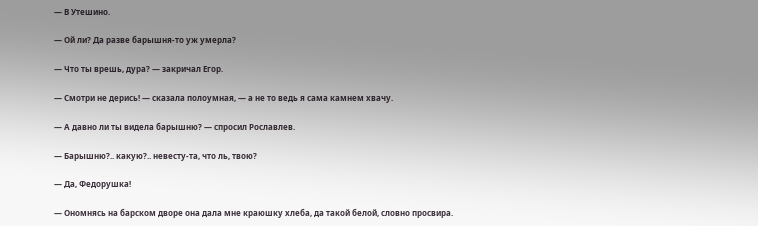— В Утешино.

— Ой ли? Да разве барышня-то уж умерла?

— Что ты врешь, дура? — закричал Егор.

— Смотри не дерись! — сказала полоумная, — а не то ведь я сама камнем хвачу.

— А давно ли ты видела барышню? — спросил Рославлев.

— Барышню?.. какую?.. невесту-та, что ль, твою?

— Да, Федорушка!

— Ономнясь на барском дворе она дала мне краюшку хлеба, да такой белой, словно просвира.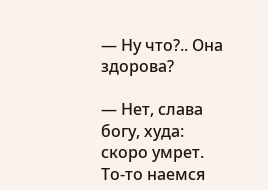— Ну что?.. Она здорова?

— Нет, слава богу, худа: скоро умрет. То-то наемся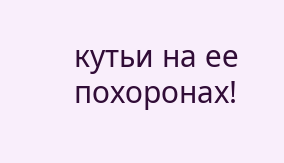кутьи на ее похоронах!